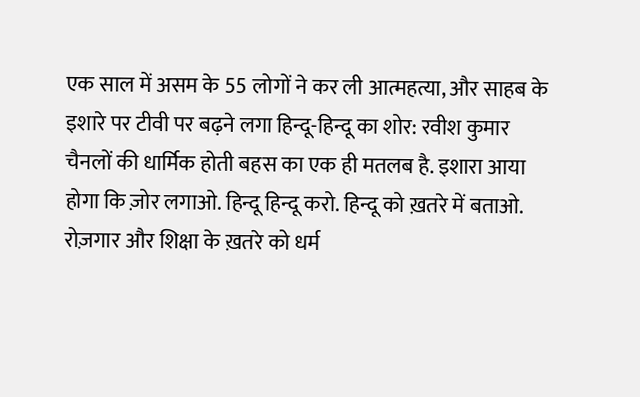एक साल में असम के 55 लोगों ने कर ली आत्महत्या, और साहब के इशारे पर टीवी पर बढ़ने लगा हिन्दू-हिन्दू का शोर: रवीश कुमार
चैनलों की धार्मिक होती बहस का एक ही मतलब है. इशारा आया होगा कि ज़ोर लगाओ. हिन्दू हिन्दू करो. हिन्दू को ख़तरे में बताओ. रोज़गार और शिक्षा के ख़तरे को धर्म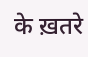के ख़तरे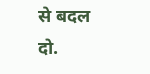से बदल दो.